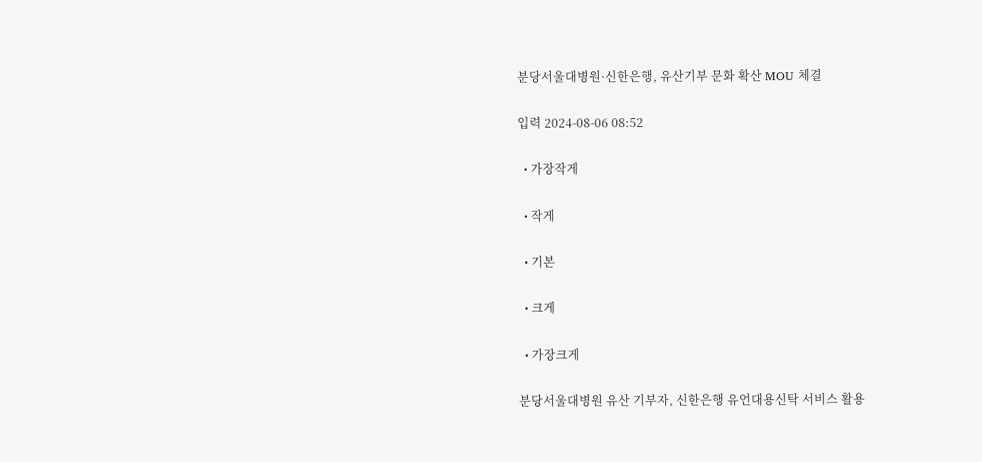분당서울대병원·신한은행, 유산기부 문화 확산 MOU 체결

입력 2024-08-06 08:52

  • 가장작게

  • 작게

  • 기본

  • 크게

  • 가장크게

분당서울대병원 유산 기부자, 신한은행 유언대용신탁 서비스 활용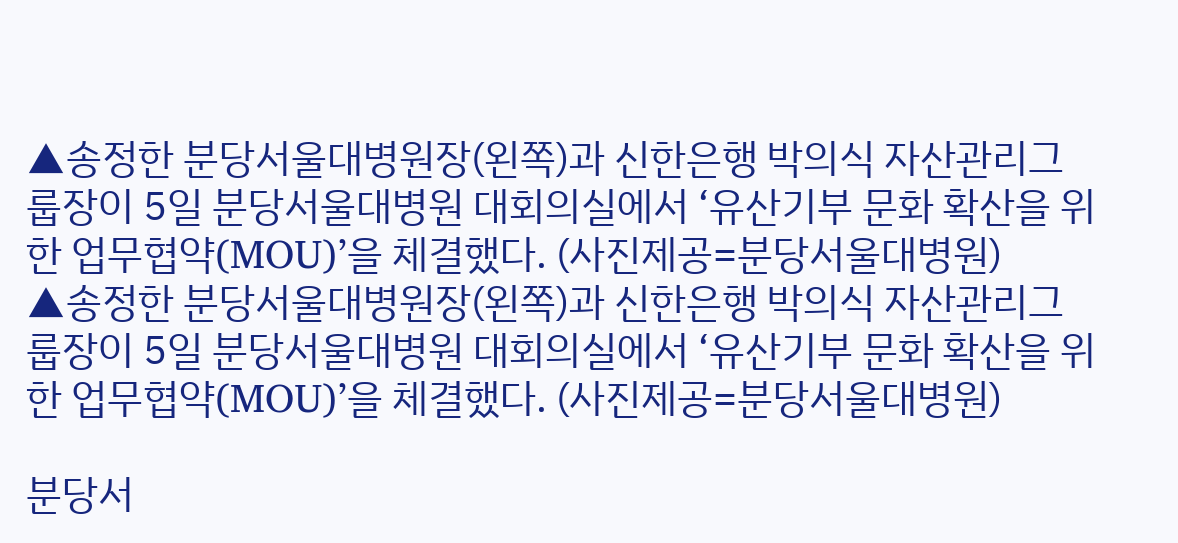▲송정한 분당서울대병원장(왼쪽)과 신한은행 박의식 자산관리그룹장이 5일 분당서울대병원 대회의실에서 ‘유산기부 문화 확산을 위한 업무협약(MOU)’을 체결했다. (사진제공=분당서울대병원)
▲송정한 분당서울대병원장(왼쪽)과 신한은행 박의식 자산관리그룹장이 5일 분당서울대병원 대회의실에서 ‘유산기부 문화 확산을 위한 업무협약(MOU)’을 체결했다. (사진제공=분당서울대병원)

분당서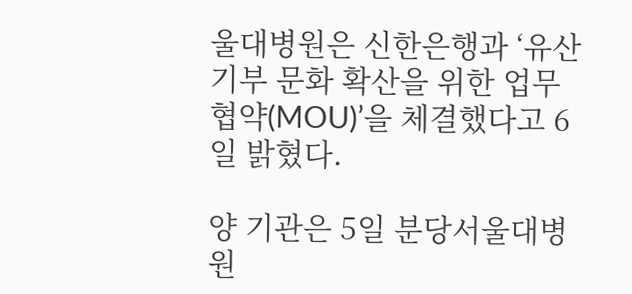울대병원은 신한은행과 ‘유산기부 문화 확산을 위한 업무협약(MOU)’을 체결했다고 6일 밝혔다.

양 기관은 5일 분당서울대병원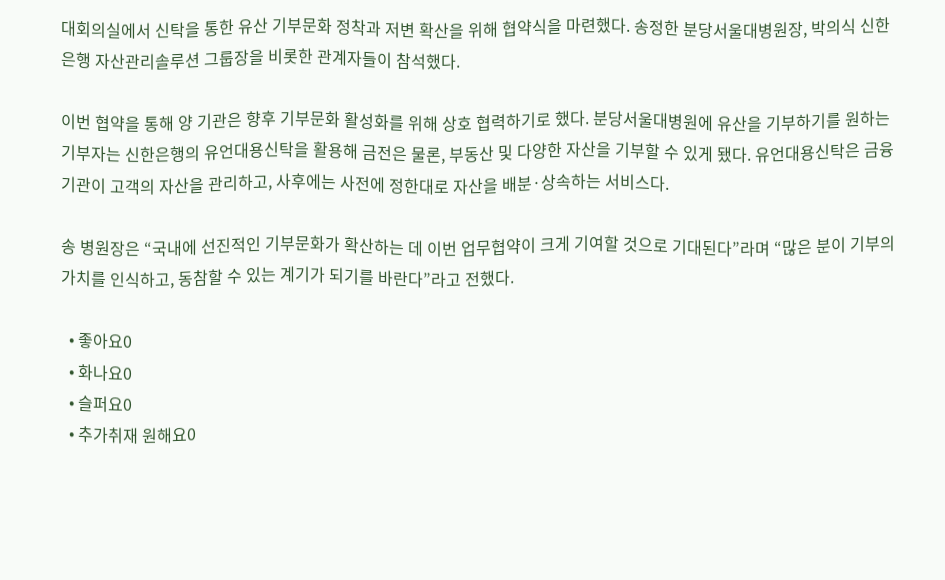대회의실에서 신탁을 통한 유산 기부문화 정착과 저변 확산을 위해 협약식을 마련했다. 송정한 분당서울대병원장, 박의식 신한은행 자산관리솔루션 그룹장을 비롯한 관계자들이 참석했다.

이번 협약을 통해 양 기관은 향후 기부문화 활성화를 위해 상호 협력하기로 했다. 분당서울대병원에 유산을 기부하기를 원하는 기부자는 신한은행의 유언대용신탁을 활용해 금전은 물론, 부동산 및 다양한 자산을 기부할 수 있게 됐다. 유언대용신탁은 금융기관이 고객의 자산을 관리하고, 사후에는 사전에 정한대로 자산을 배분·상속하는 서비스다.

송 병원장은 “국내에 선진적인 기부문화가 확산하는 데 이번 업무협약이 크게 기여할 것으로 기대된다”라며 “많은 분이 기부의 가치를 인식하고, 동참할 수 있는 계기가 되기를 바란다”라고 전했다.

  • 좋아요0
  • 화나요0
  • 슬퍼요0
  • 추가취재 원해요0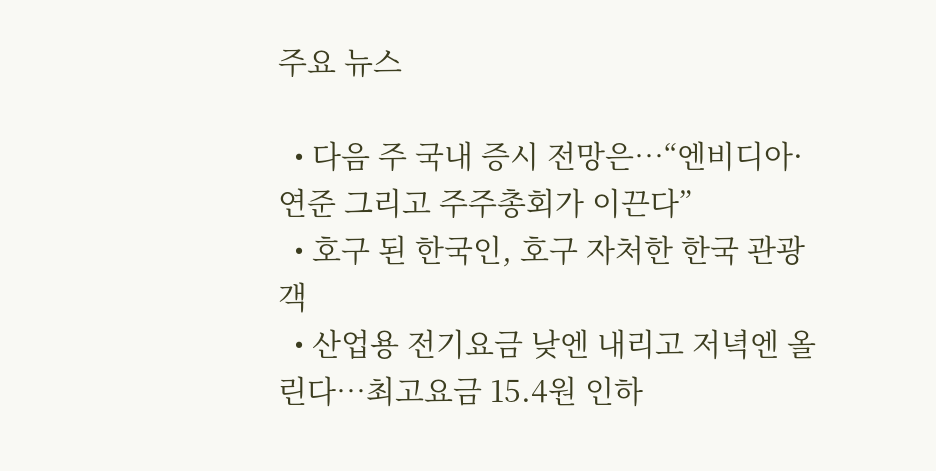주요 뉴스

  • 다음 주 국내 증시 전망은⋯“엔비디아·연준 그리고 주주총회가 이끈다”
  • 호구 된 한국인, 호구 자처한 한국 관광객
  • 산업용 전기요금 낮엔 내리고 저녁엔 올린다…최고요금 15.4원 인하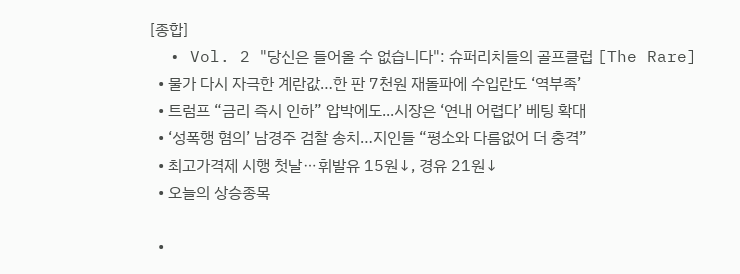[종합]
  • Vol. 2 "당신은 들어올 수 없습니다": 슈퍼리치들의 골프클럽 [The Rare]
  • 물가 다시 자극한 계란값…한 판 7천원 재돌파에 수입란도 ‘역부족’
  • 트럼프 “금리 즉시 인하” 압박에도...시장은 ‘연내 어렵다’ 베팅 확대
  • ‘성폭행 혐의’ 남경주 검찰 송치…지인들 “평소와 다름없어 더 충격”
  • 최고가격제 시행 첫날⋯휘발유 15원↓, 경유 21원↓
  • 오늘의 상승종목

  •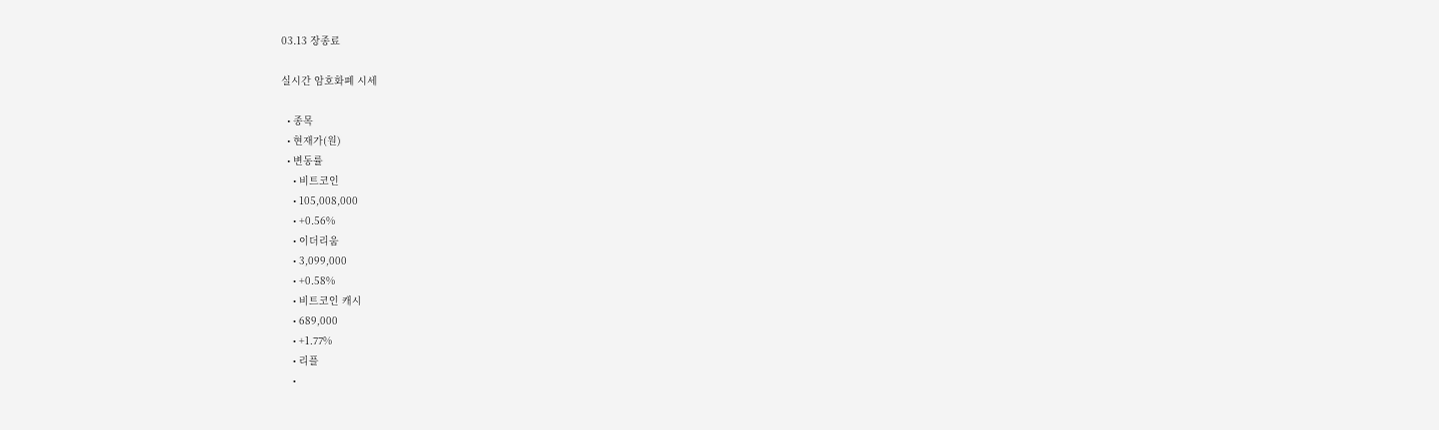03.13 장종료

실시간 암호화폐 시세

  • 종목
  • 현재가(원)
  • 변동률
    • 비트코인
    • 105,008,000
    • +0.56%
    • 이더리움
    • 3,099,000
    • +0.58%
    • 비트코인 캐시
    • 689,000
    • +1.77%
    • 리플
    •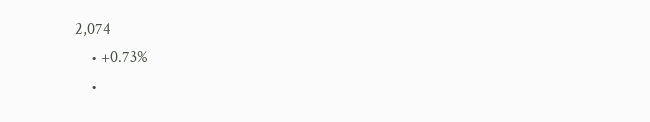2,074
    • +0.73%
    •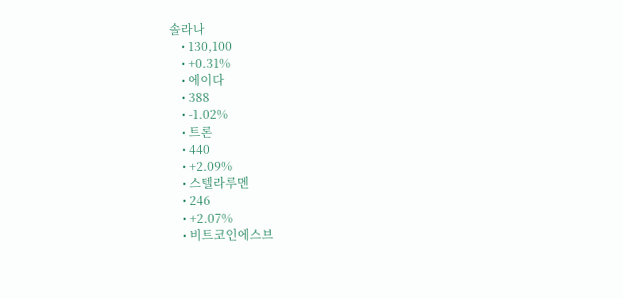솔라나
    • 130,100
    • +0.31%
    • 에이다
    • 388
    • -1.02%
    • 트론
    • 440
    • +2.09%
    • 스텔라루멘
    • 246
    • +2.07%
    • 비트코인에스브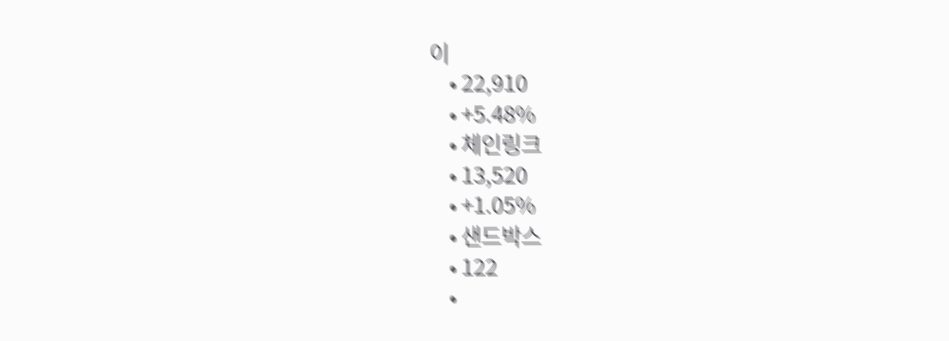이
    • 22,910
    • +5.48%
    • 체인링크
    • 13,520
    • +1.05%
    • 샌드박스
    • 122
    •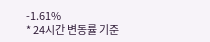-1.61%
* 24시간 변동률 기준